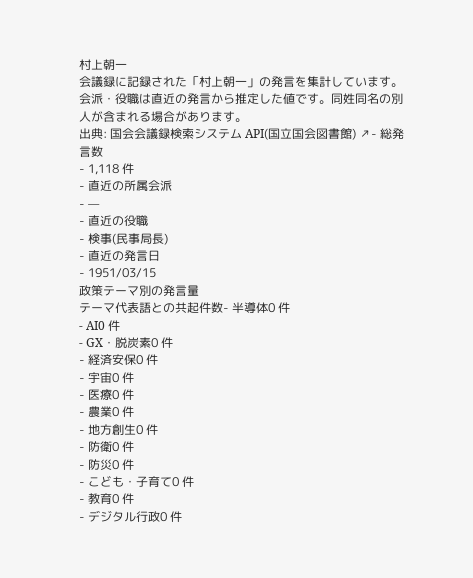村上朝一
会議録に記録された「村上朝一」の発言を集計しています。会派・役職は直近の発言から推定した値です。同姓同名の別人が含まれる場合があります。
出典: 国会会議録検索システム API(国立国会図書館) ↗- 総発言数
- 1,118 件
- 直近の所属会派
- —
- 直近の役職
- 検事(民事局長)
- 直近の発言日
- 1951/03/15
政策テーマ別の発言量
テーマ代表語との共起件数- 半導体0 件
- AI0 件
- GX・脱炭素0 件
- 経済安保0 件
- 宇宙0 件
- 医療0 件
- 農業0 件
- 地方創生0 件
- 防衛0 件
- 防災0 件
- こども・子育て0 件
- 教育0 件
- デジタル行政0 件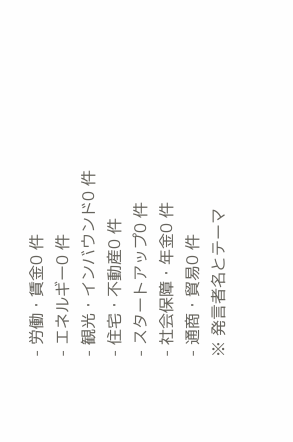- 労働・賃金0 件
- エネルギー0 件
- 観光・インバウンド0 件
- 住宅・不動産0 件
- スタートアップ0 件
- 社会保障・年金0 件
- 通商・貿易0 件
※ 発言者名とテーマ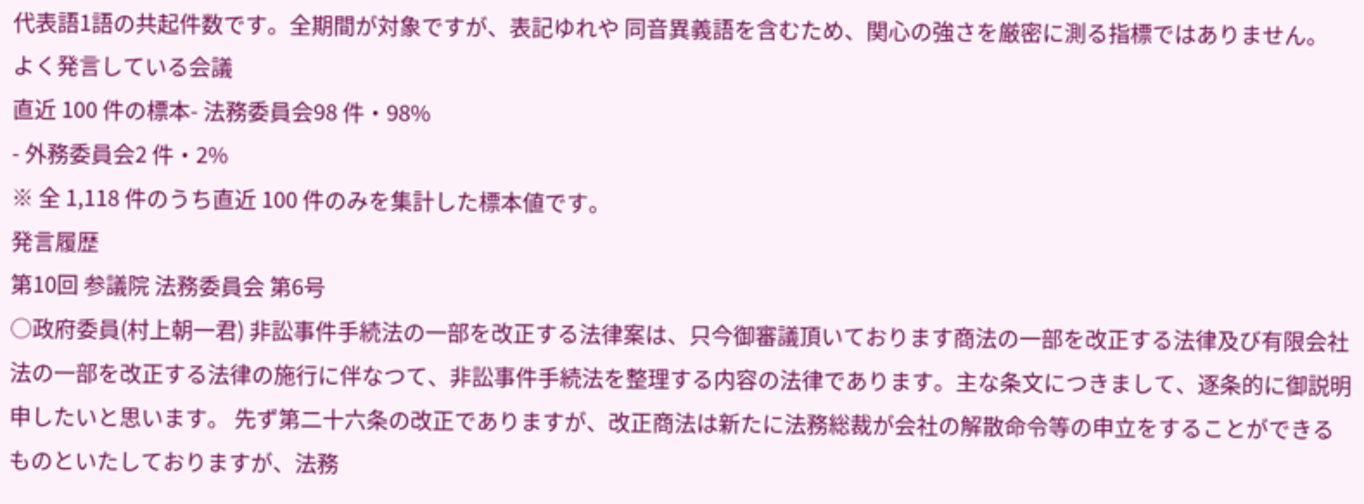代表語1語の共起件数です。全期間が対象ですが、表記ゆれや 同音異義語を含むため、関心の強さを厳密に測る指標ではありません。
よく発言している会議
直近 100 件の標本- 法務委員会98 件・98%
- 外務委員会2 件・2%
※ 全 1,118 件のうち直近 100 件のみを集計した標本値です。
発言履歴
第10回 参議院 法務委員会 第6号
○政府委員(村上朝一君) 非訟事件手続法の一部を改正する法律案は、只今御審議頂いております商法の一部を改正する法律及び有限会社法の一部を改正する法律の施行に伴なつて、非訟事件手続法を整理する内容の法律であります。主な条文につきまして、逐条的に御説明申したいと思います。 先ず第二十六条の改正でありますが、改正商法は新たに法務総裁が会社の解散命令等の申立をすることができるものといたしておりますが、法務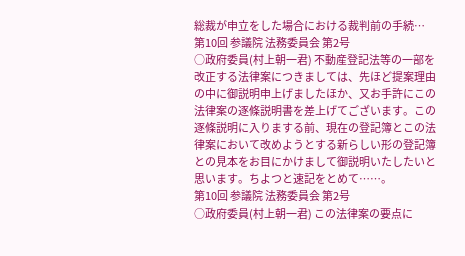総裁が申立をした場合における裁判前の手続…
第10回 参議院 法務委員会 第2号
○政府委員(村上朝一君) 不動産登記法等の一部を改正する法律案につきましては、先ほど提案理由の中に御説明申上げましたほか、又お手許にこの法律案の逐條説明書を差上げてございます。この逐條説明に入りまする前、現在の登記簿とこの法律案において改めようとする新らしい形の登記簿との見本をお目にかけまして御説明いたしたいと思います。ちよつと速記をとめて……。
第10回 参議院 法務委員会 第2号
○政府委員(村上朝一君) この法律案の要点に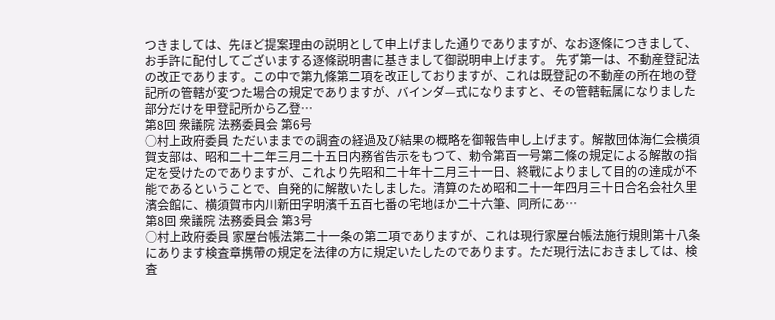つきましては、先ほど提案理由の説明として申上げました通りでありますが、なお逐條につきまして、お手許に配付してございまする逐條説明書に基きまして御説明申上げます。 先ず第一は、不動産登記法の改正であります。この中で第九條第二項を改正しておりますが、これは既登記の不動産の所在地の登記所の管轄が変つた場合の規定でありますが、バインダ—式になりますと、その管轄転属になりました部分だけを甲登記所から乙登…
第8回 衆議院 法務委員会 第6号
○村上政府委員 ただいままでの調査の経過及び結果の概略を御報告申し上げます。解散団体海仁会横須賀支部は、昭和二十二年三月二十五日内務省告示をもつて、勅令第百一号第二條の規定による解散の指定を受けたのでありますが、これより先昭和二十年十二月三十一日、終戰によりまして目的の達成が不能であるということで、自発的に解散いたしました。清算のため昭和二十一年四月三十日合名会社久里濱会館に、横須賀市内川新田字明濱千五百七番の宅地ほか二十六筆、同所にあ…
第8回 衆議院 法務委員会 第3号
○村上政府委員 家屋台帳法第二十一条の第二項でありますが、これは現行家屋台帳法施行規則第十八条にあります検査章携帶の規定を法律の方に規定いたしたのであります。ただ現行法におきましては、検査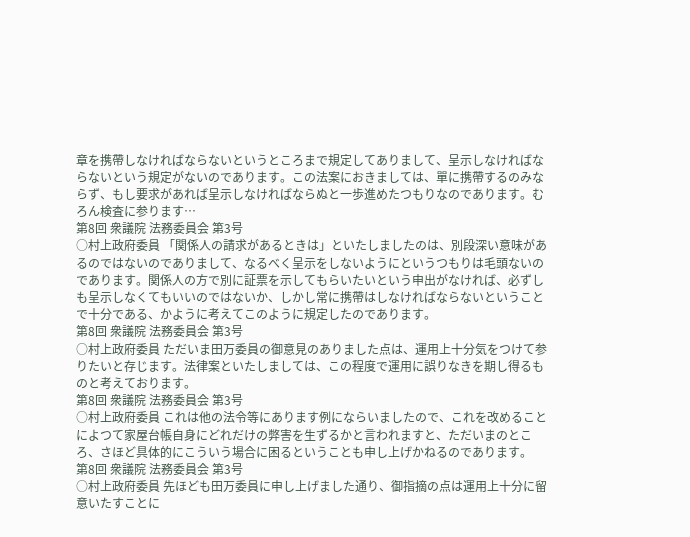章を携帶しなければならないというところまで規定してありまして、呈示しなければならないという規定がないのであります。この法案におきましては、單に携帶するのみならず、もし要求があれば呈示しなければならぬと一歩進めたつもりなのであります。むろん検査に参ります…
第8回 衆議院 法務委員会 第3号
○村上政府委員 「関係人の請求があるときは」といたしましたのは、別段深い意味があるのではないのでありまして、なるべく呈示をしないようにというつもりは毛頭ないのであります。関係人の方で別に証票を示してもらいたいという申出がなければ、必ずしも呈示しなくてもいいのではないか、しかし常に携帶はしなければならないということで十分である、かように考えてこのように規定したのであります。
第8回 衆議院 法務委員会 第3号
○村上政府委員 ただいま田万委員の御意見のありました点は、運用上十分気をつけて参りたいと存じます。法律案といたしましては、この程度で運用に誤りなきを期し得るものと考えております。
第8回 衆議院 法務委員会 第3号
○村上政府委員 これは他の法令等にあります例にならいましたので、これを改めることによつて家屋台帳自身にどれだけの弊害を生ずるかと言われますと、ただいまのところ、さほど具体的にこういう場合に困るということも申し上げかねるのであります。
第8回 衆議院 法務委員会 第3号
○村上政府委員 先ほども田万委員に申し上げました通り、御指摘の点は運用上十分に留意いたすことに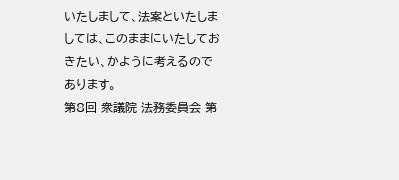いたしまして、法案といたしましては、このままにいたしておきたい、かように考えるのであります。
第8回 衆議院 法務委員会 第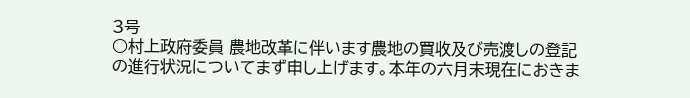3号
○村上政府委員 農地改革に伴います農地の買收及び売渡しの登記の進行状況についてまず申し上げます。本年の六月末現在におきま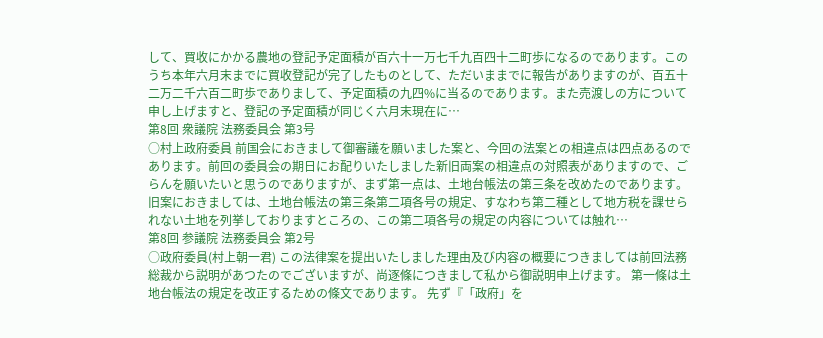して、買收にかかる農地の登記予定面積が百六十一万七千九百四十二町歩になるのであります。このうち本年六月末までに買收登記が完了したものとして、ただいままでに報告がありますのが、百五十二万二千六百二町歩でありまして、予定面積の九四%に当るのであります。また売渡しの方について申し上げますと、登記の予定面積が同じく六月末現在に…
第8回 衆議院 法務委員会 第3号
○村上政府委員 前国会におきまして御審議を願いました案と、今回の法案との相違点は四点あるのであります。前回の委員会の期日にお配りいたしました新旧両案の相違点の対照表がありますので、ごらんを願いたいと思うのでありますが、まず第一点は、土地台帳法の第三条を改めたのであります。旧案におきましては、土地台帳法の第三条第二項各号の規定、すなわち第二種として地方税を課せられない土地を列挙しておりますところの、この第二項各号の規定の内容については触れ…
第8回 参議院 法務委員会 第2号
○政府委員(村上朝一君) この法律案を提出いたしました理由及び内容の概要につきましては前回法務総裁から説明があつたのでございますが、尚逐條につきまして私から御説明申上げます。 第一條は土地台帳法の規定を改正するための條文であります。 先ず『「政府」を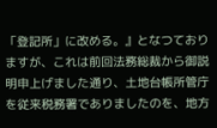「登記所」に改める。』となつておりますが、これは前回法務総裁から御説明申上げました通り、土地台帳所管庁を従来税務署でありましたのを、地方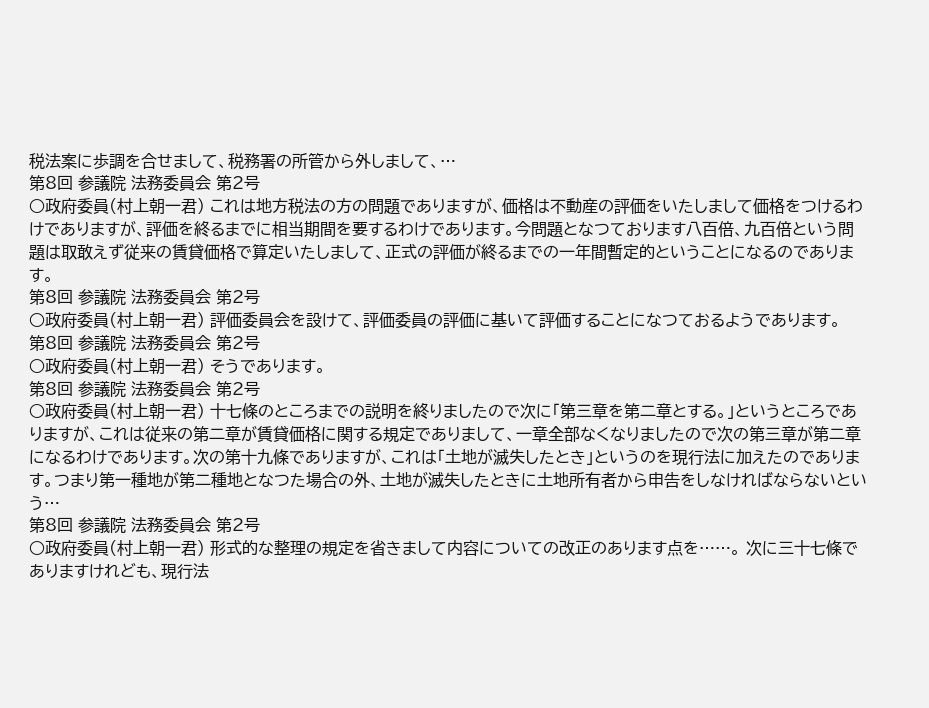税法案に歩調を合せまして、税務署の所管から外しまして、…
第8回 参議院 法務委員会 第2号
○政府委員(村上朝一君) これは地方税法の方の問題でありますが、価格は不動産の評価をいたしまして価格をつけるわけでありますが、評価を終るまでに相当期間を要するわけであります。今問題となつております八百倍、九百倍という問題は取敢えず従来の賃貸価格で算定いたしまして、正式の評価が終るまでの一年間暫定的ということになるのであります。
第8回 参議院 法務委員会 第2号
○政府委員(村上朝一君) 評価委員会を設けて、評価委員の評価に基いて評価することになつておるようであります。
第8回 参議院 法務委員会 第2号
○政府委員(村上朝一君) そうであります。
第8回 参議院 法務委員会 第2号
○政府委員(村上朝一君) 十七條のところまでの説明を終りましたので次に「第三章を第二章とする。」というところでありますが、これは従来の第二章が賃貸価格に関する規定でありまして、一章全部なくなりましたので次の第三章が第二章になるわけであります。次の第十九條でありますが、これは「土地が滅失したとき」というのを現行法に加えたのであります。つまり第一種地が第二種地となつた場合の外、土地が滅失したときに土地所有者から申告をしなければならないという…
第8回 参議院 法務委員会 第2号
○政府委員(村上朝一君) 形式的な整理の規定を省きまして内容についての改正のあります点を……。 次に三十七條でありますけれども、現行法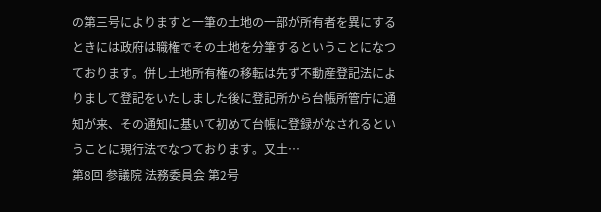の第三号によりますと一筆の土地の一部が所有者を異にするときには政府は職権でその土地を分筆するということになつております。併し土地所有権の移転は先ず不動産登記法によりまして登記をいたしました後に登記所から台帳所管庁に通知が来、その通知に基いて初めて台帳に登録がなされるということに現行法でなつております。又土…
第8回 参議院 法務委員会 第2号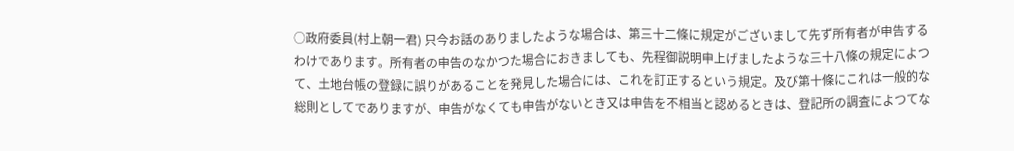○政府委員(村上朝一君) 只今お話のありましたような場合は、第三十二條に規定がございまして先ず所有者が申告するわけであります。所有者の申告のなかつた場合におきましても、先程御説明申上げましたような三十八條の規定によつて、土地台帳の登録に誤りがあることを発見した場合には、これを訂正するという規定。及び第十條にこれは一般的な総則としてでありますが、申告がなくても申告がないとき又は申告を不相当と認めるときは、登記所の調査によつてな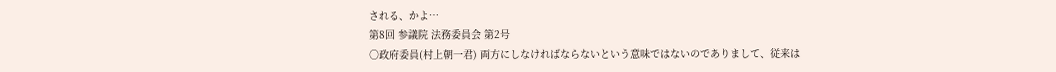される、かよ…
第8回 参議院 法務委員会 第2号
○政府委員(村上朝一君) 両方にしなければならないという意味ではないのでありまして、従来は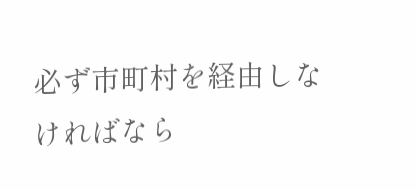必ず市町村を経由しなければなら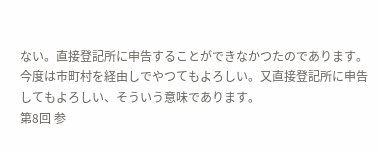ない。直接登記所に申告することができなかつたのであります。今度は市町村を経由しでやつてもよろしい。又直接登記所に申告してもよろしい、そういう意味であります。
第8回 参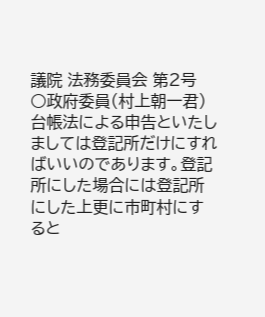議院 法務委員会 第2号
○政府委員(村上朝一君) 台帳法による申告といたしましては登記所だけにすればいいのであります。登記所にした場合には登記所にした上更に市町村にすると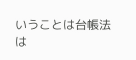いうことは台帳法は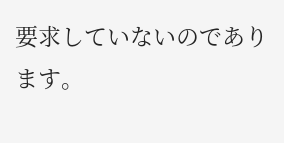要求していないのであります。